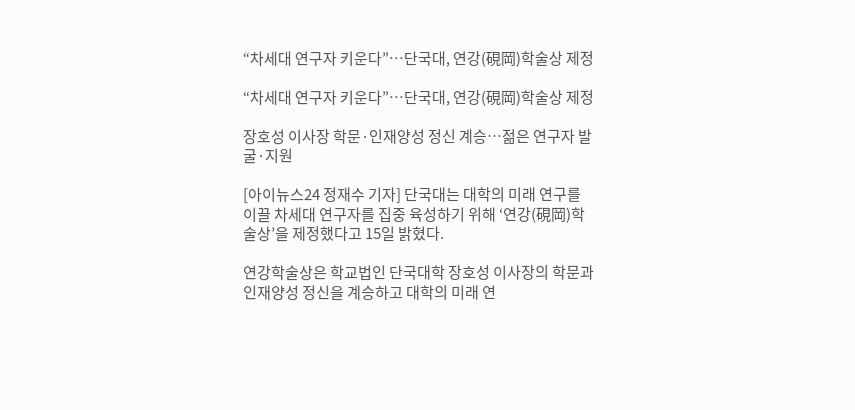“차세대 연구자 키운다”…단국대, 연강(硯岡)학술상 제정

“차세대 연구자 키운다”…단국대, 연강(硯岡)학술상 제정

장호성 이사장 학문·인재양성 정신 계승…젊은 연구자 발굴·지원

[아이뉴스24 정재수 기자] 단국대는 대학의 미래 연구를 이끌 차세대 연구자를 집중 육성하기 위해 ‘연강(硯岡)학술상’을 제정했다고 15일 밝혔다.

연강학술상은 학교법인 단국대학 장호성 이사장의 학문과 인재양성 정신을 계승하고 대학의 미래 연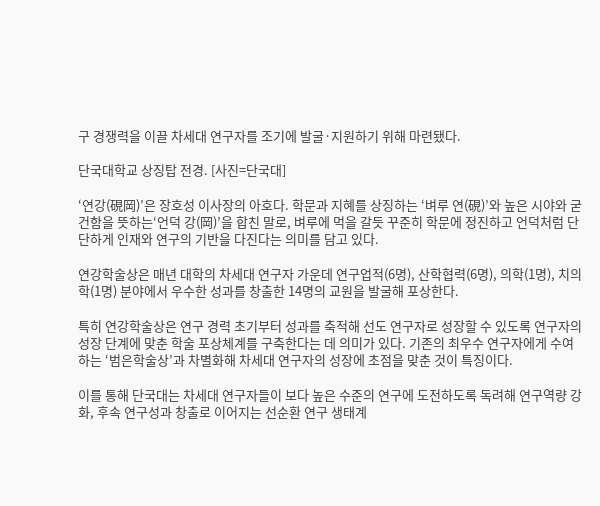구 경쟁력을 이끌 차세대 연구자를 조기에 발굴·지원하기 위해 마련됐다.

단국대학교 상징탑 전경. [사진=단국대]

‘연강(硯岡)’은 장호성 이사장의 아호다. 학문과 지혜를 상징하는 ‘벼루 연(硯)’와 높은 시야와 굳건함을 뜻하는‘언덕 강(岡)’을 합친 말로, 벼루에 먹을 갈듯 꾸준히 학문에 정진하고 언덕처럼 단단하게 인재와 연구의 기반을 다진다는 의미를 담고 있다.

연강학술상은 매년 대학의 차세대 연구자 가운데 연구업적(6명), 산학협력(6명), 의학(1명), 치의학(1명) 분야에서 우수한 성과를 창출한 14명의 교원을 발굴해 포상한다.

특히 연강학술상은 연구 경력 초기부터 성과를 축적해 선도 연구자로 성장할 수 있도록 연구자의 성장 단계에 맞춘 학술 포상체계를 구축한다는 데 의미가 있다. 기존의 최우수 연구자에게 수여하는 ‘범은학술상’과 차별화해 차세대 연구자의 성장에 초점을 맞춘 것이 특징이다.

이를 통해 단국대는 차세대 연구자들이 보다 높은 수준의 연구에 도전하도록 독려해 연구역량 강화, 후속 연구성과 창출로 이어지는 선순환 연구 생태계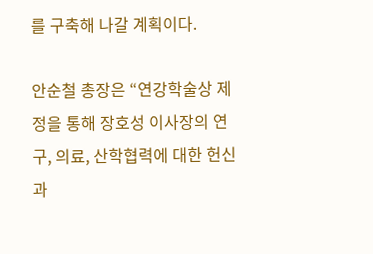를 구축해 나갈 계획이다.

안순철 총장은 “연강학술상 제정을 통해 장호성 이사장의 연구, 의료, 산학협력에 대한 헌신과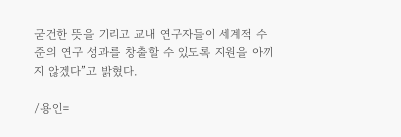굳건한 뜻을 기리고 교내 연구자들이 세계적 수준의 연구 성과를 창출할 수 있도록 지원을 아끼지 않겠다”고 밝혔다.

/용인=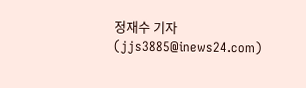정재수 기자(jjs3885@inews24.com)